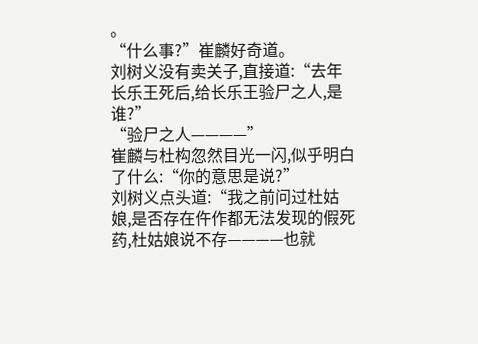。
“什么事?”崔麟好奇道。
刘树义没有卖关子,直接道:“去年长乐王死后,给长乐王验尸之人,是谁?”
“验尸之人————”
崔麟与杜构忽然目光一闪,似乎明白了什么:“你的意思是说?”
刘树义点头道:“我之前问过杜姑娘,是否存在仵作都无法发现的假死药,杜姑娘说不存————也就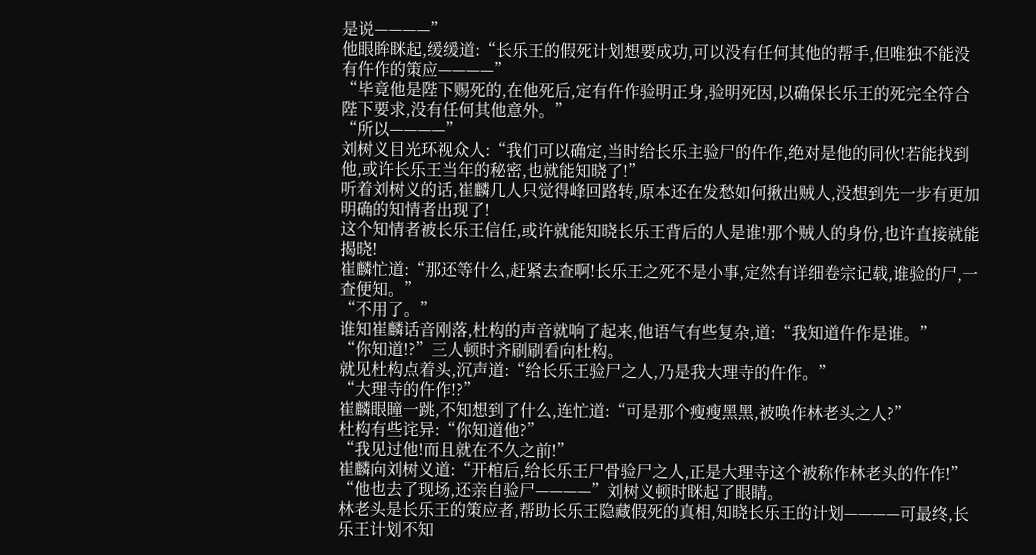是说————”
他眼眸眯起,缓缓道:“长乐王的假死计划想要成功,可以没有任何其他的帮手,但唯独不能没有仵作的策应————”
“毕竟他是陛下赐死的,在他死后,定有仵作验明正身,验明死因,以确保长乐王的死完全符合陛下要求,没有任何其他意外。”
“所以————”
刘树义目光环视众人:“我们可以确定,当时给长乐主验尸的仵作,绝对是他的同伙!若能找到他,或许长乐王当年的秘密,也就能知晓了!”
听着刘树义的话,崔麟几人只觉得峰回路转,原本还在发愁如何揪出贼人,没想到先一步有更加明确的知情者出现了!
这个知情者被长乐王信任,或许就能知晓长乐王背后的人是谁!那个贼人的身份,也许直接就能揭晓!
崔麟忙道:“那还等什么,赶紧去查啊!长乐王之死不是小事,定然有详细卷宗记载,谁验的尸,一查便知。”
“不用了。”
谁知崔麟话音刚落,杜构的声音就响了起来,他语气有些复杂,道:“我知道仵作是谁。”
“你知道!?”三人顿时齐刷刷看向杜构。
就见杜构点着头,沉声道:“给长乐王验尸之人,乃是我大理寺的仵作。”
“大理寺的仵作!?”
崔麟眼瞳一跳,不知想到了什么,连忙道:“可是那个瘦瘦黑黑,被唤作林老头之人?”
杜构有些诧异:“你知道他?”
“我见过他!而且就在不久之前!”
崔麟向刘树义道:“开棺后,给长乐王尸骨验尸之人,正是大理寺这个被称作林老头的仵作!”
“他也去了现场,还亲自验尸————”刘树义顿时眯起了眼睛。
林老头是长乐王的策应者,帮助长乐王隐藏假死的真相,知晓长乐王的计划————可最终,长乐王计划不知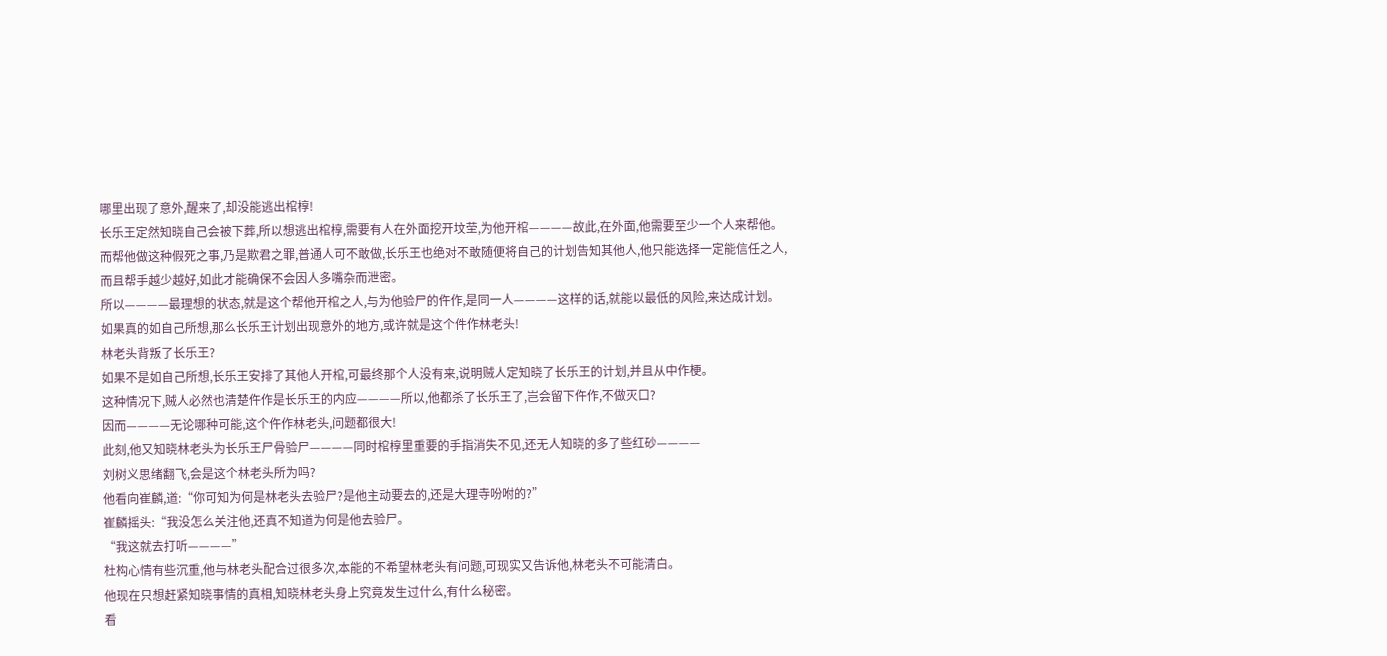哪里出现了意外,醒来了,却没能逃出棺椁!
长乐王定然知晓自己会被下葬,所以想逃出棺椁,需要有人在外面挖开坟茔,为他开棺————故此,在外面,他需要至少一个人来帮他。
而帮他做这种假死之事,乃是欺君之罪,普通人可不敢做,长乐王也绝对不敢随便将自己的计划告知其他人,他只能选择一定能信任之人,而且帮手越少越好,如此才能确保不会因人多嘴杂而泄密。
所以————最理想的状态,就是这个帮他开棺之人,与为他验尸的仵作,是同一人————这样的话,就能以最低的风险,来达成计划。
如果真的如自己所想,那么长乐王计划出现意外的地方,或许就是这个件作林老头!
林老头背叛了长乐王?
如果不是如自己所想,长乐王安排了其他人开棺,可最终那个人没有来,说明贼人定知晓了长乐王的计划,并且从中作梗。
这种情况下,贼人必然也清楚仵作是长乐王的内应————所以,他都杀了长乐王了,岂会留下仵作,不做灭口?
因而————无论哪种可能,这个仵作林老头,问题都很大!
此刻,他又知晓林老头为长乐王尸骨验尸————同时棺椁里重要的手指消失不见,还无人知晓的多了些红砂————
刘树义思绪翻飞,会是这个林老头所为吗?
他看向崔麟,道:“你可知为何是林老头去验尸?是他主动要去的,还是大理寺吩咐的?”
崔麟摇头:“我没怎么关注他,还真不知道为何是他去验尸。
“我这就去打听————”
杜构心情有些沉重,他与林老头配合过很多次,本能的不希望林老头有问题,可现实又告诉他,林老头不可能清白。
他现在只想赶紧知晓事情的真相,知晓林老头身上究竟发生过什么,有什么秘密。
看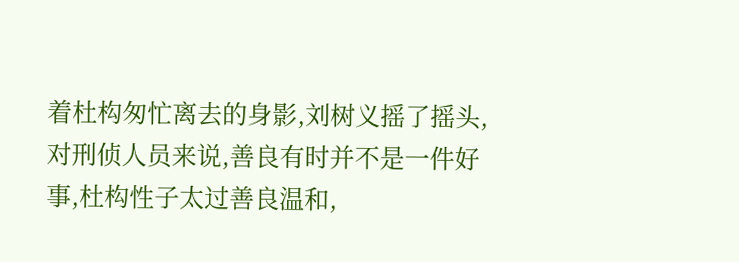着杜构匆忙离去的身影,刘树义摇了摇头,对刑侦人员来说,善良有时并不是一件好事,杜构性子太过善良温和,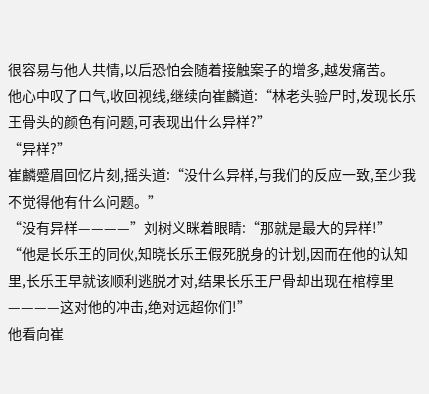很容易与他人共情,以后恐怕会随着接触案子的增多,越发痛苦。
他心中叹了口气,收回视线,继续向崔麟道:“林老头验尸时,发现长乐王骨头的颜色有问题,可表现出什么异样?”
“异样?”
崔麟蹙眉回忆片刻,摇头道:“没什么异样,与我们的反应一致,至少我不觉得他有什么问题。”
“没有异样————”刘树义眯着眼睛:“那就是最大的异样!”
“他是长乐王的同伙,知晓长乐王假死脱身的计划,因而在他的认知里,长乐王早就该顺利逃脱才对,结果长乐王尸骨却出现在棺椁里————这对他的冲击,绝对远超你们!”
他看向崔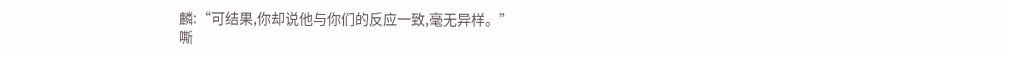麟:“可结果,你却说他与你们的反应一致,毫无异样。”
嘶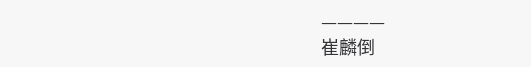————
崔麟倒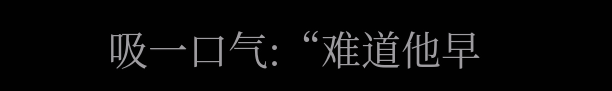吸一口气:“难道他早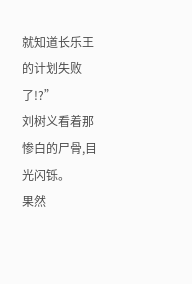就知道长乐王的计划失败了!?”
刘树义看着那惨白的尸骨,目光闪铄。
果然